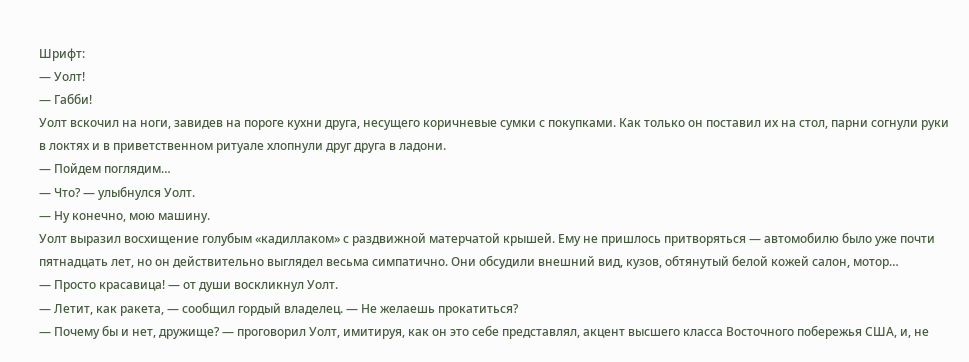Шрифт:
— Уолт!
— Габби!
Уолт вскочил на ноги, завидев на пороге кухни друга, несущего коричневые сумки с покупками. Как только он поставил их на стол, парни согнули руки в локтях и в приветственном ритуале хлопнули друг друга в ладони.
— Пойдем поглядим…
— Что? — улыбнулся Уолт.
— Ну конечно, мою машину.
Уолт выразил восхищение голубым «кадиллаком» с раздвижной матерчатой крышей. Ему не пришлось притворяться — автомобилю было уже почти пятнадцать лет, но он действительно выглядел весьма симпатично. Они обсудили внешний вид, кузов, обтянутый белой кожей салон, мотор…
— Просто красавица! — от души воскликнул Уолт.
— Летит, как ракета, — сообщил гордый владелец. — Не желаешь прокатиться?
— Почему бы и нет, дружище? — проговорил Уолт, имитируя, как он это себе представлял, акцент высшего класса Восточного побережья США, и, не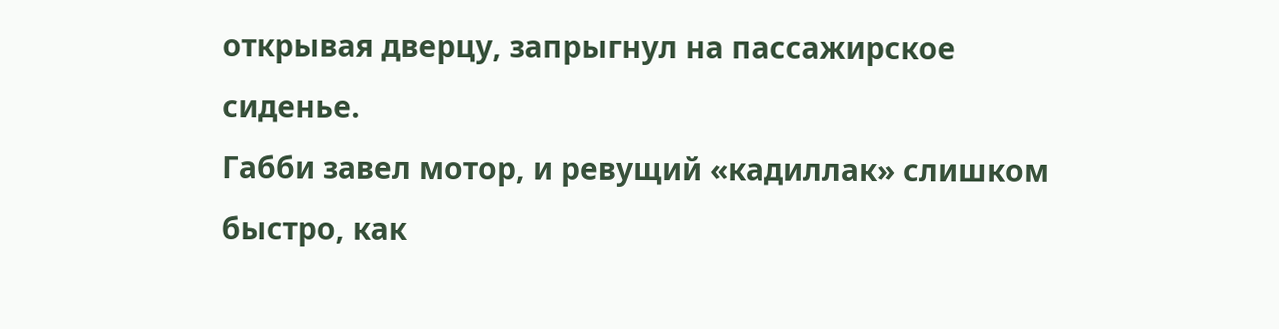открывая дверцу, запрыгнул на пассажирское сиденье.
Габби завел мотор, и ревущий «кадиллак» слишком быстро, как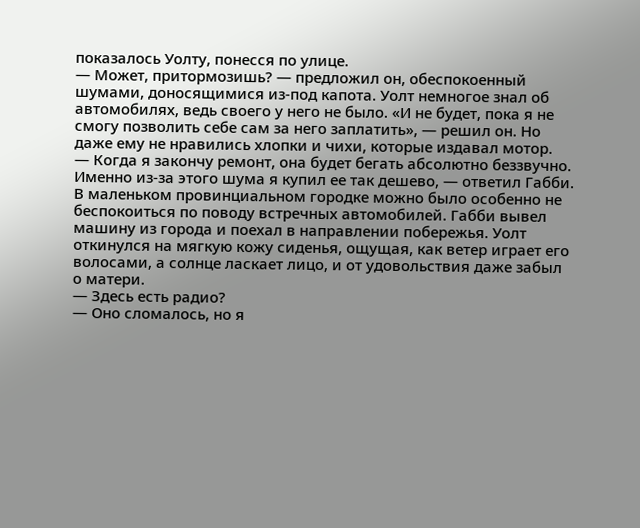показалось Уолту, понесся по улице.
— Может, притормозишь? — предложил он, обеспокоенный шумами, доносящимися из-под капота. Уолт немногое знал об автомобилях, ведь своего у него не было. «И не будет, пока я не смогу позволить себе сам за него заплатить», — решил он. Но даже ему не нравились хлопки и чихи, которые издавал мотор.
— Когда я закончу ремонт, она будет бегать абсолютно беззвучно. Именно из-за этого шума я купил ее так дешево, — ответил Габби.
В маленьком провинциальном городке можно было особенно не беспокоиться по поводу встречных автомобилей. Габби вывел машину из города и поехал в направлении побережья. Уолт откинулся на мягкую кожу сиденья, ощущая, как ветер играет его волосами, а солнце ласкает лицо, и от удовольствия даже забыл о матери.
— Здесь есть радио?
— Оно сломалось, но я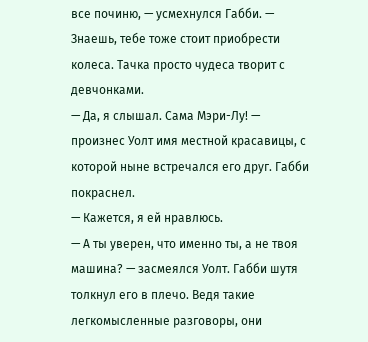все починю, — усмехнулся Габби. — Знаешь, тебе тоже стоит приобрести колеса. Тачка просто чудеса творит с девчонками.
— Да, я слышал. Сама Мэри-Лу! — произнес Уолт имя местной красавицы, с которой ныне встречался его друг. Габби покраснел.
— Кажется, я ей нравлюсь.
— А ты уверен, что именно ты, а не твоя машина? — засмеялся Уолт. Габби шутя толкнул его в плечо. Ведя такие легкомысленные разговоры, они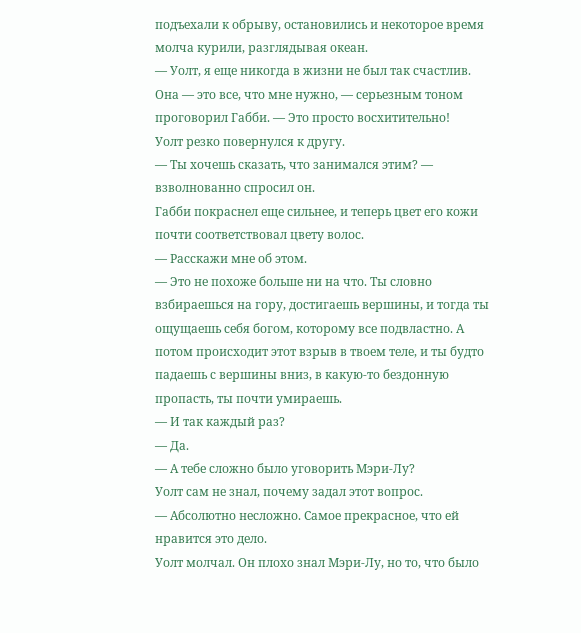подъехали к обрыву, остановились и некоторое время молча курили, разглядывая океан.
— Уолт, я еще никогда в жизни не был так счастлив. Она — это все, что мне нужно, — серьезным тоном проговорил Габби. — Это просто восхитительно!
Уолт резко повернулся к другу.
— Ты хочешь сказать, что занимался этим? — взволнованно спросил он.
Габби покраснел еще сильнее, и теперь цвет его кожи почти соответствовал цвету волос.
— Расскажи мне об этом.
— Это не похоже больше ни на что. Ты словно взбираешься на гору, достигаешь вершины, и тогда ты ощущаешь себя богом, которому все подвластно. А потом происходит этот взрыв в твоем теле, и ты будто падаешь с вершины вниз, в какую-то бездонную пропасть, ты почти умираешь.
— И так каждый раз?
— Да.
— А тебе сложно было уговорить Мэри-Лу?
Уолт сам не знал, почему задал этот вопрос.
— Абсолютно несложно. Самое прекрасное, что ей нравится это дело.
Уолт молчал. Он плохо знал Мэри-Лу, но то, что было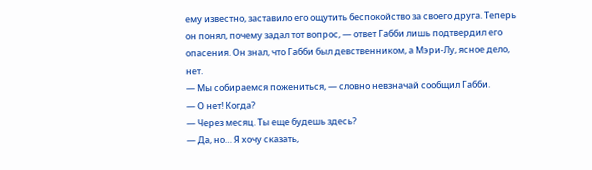ему известно, заставило его ощутить беспокойство за своего друга. Теперь он понял, почему задал тот вопрос, — ответ Габби лишь подтвердил его опасения. Он знал, что Габби был девственником, а Мэри-Лу, ясное дело, нет.
— Мы собираемся пожениться, — словно невзначай сообщил Габби.
— О нет! Когда?
— Через месяц. Ты еще будешь здесь?
— Да, но… Я хочу сказать,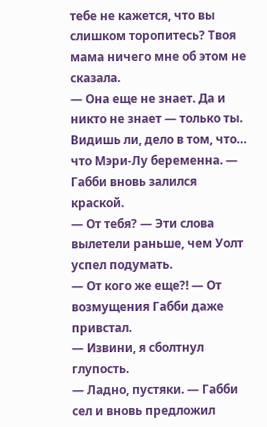тебе не кажется, что вы слишком торопитесь? Твоя мама ничего мне об этом не сказала.
— Она еще не знает. Да и никто не знает — только ты. Видишь ли, дело в том, что… что Мэри-Лу беременна. — Габби вновь залился краской.
— От тебя? — Эти слова вылетели раньше, чем Уолт успел подумать.
— От кого же еще?! — От возмущения Габби даже привстал.
— Извини, я сболтнул глупость.
— Ладно, пустяки. — Габби сел и вновь предложил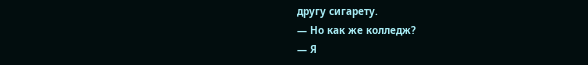другу сигарету.
— Но как же колледж?
— Я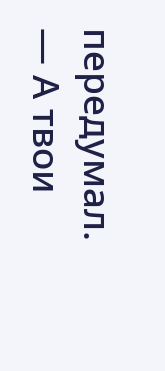передумал.
— А твои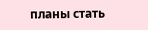планы стать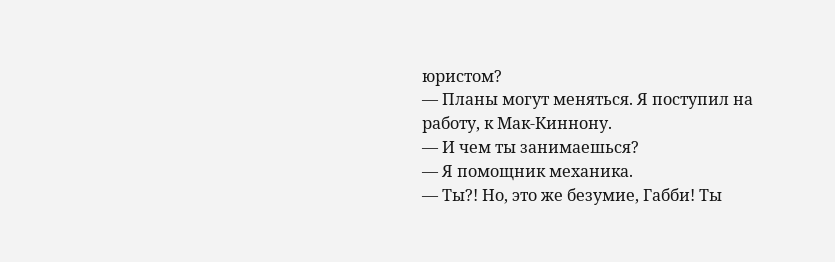юристом?
— Планы могут меняться. Я поступил на работу, к Мак-Киннону.
— И чем ты занимаешься?
— Я помощник механика.
— Ты?! Но, это же безумие, Габби! Ты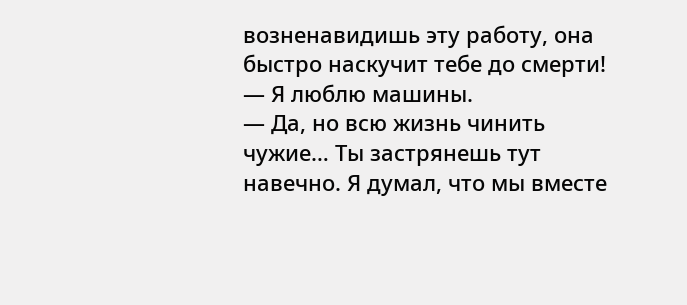возненавидишь эту работу, она быстро наскучит тебе до смерти!
— Я люблю машины.
— Да, но всю жизнь чинить чужие… Ты застрянешь тут навечно. Я думал, что мы вместе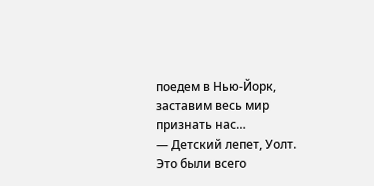поедем в Нью-Йорк, заставим весь мир признать нас…
— Детский лепет, Уолт. Это были всего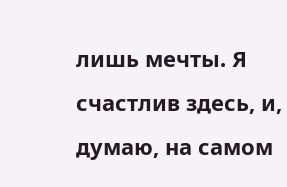лишь мечты. Я счастлив здесь, и, думаю, на самом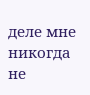деле мне никогда не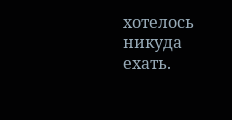хотелось никуда ехать.